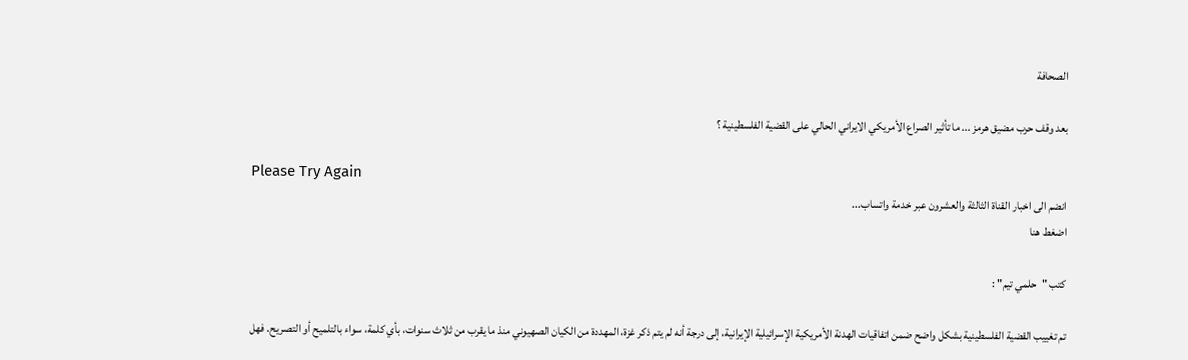الصحافة

بعد وقف حرب مضيق هرمز ... ما تأثير الصراع الأمريكي الايراني الحالي على القضية الفلسطينية ؟

Please Try Again
انضم الى اخبار القناة الثالثة والعشرون عبر خدمة واتساب...
اضغط هنا

كتب "حلمي تيم" :

تم تغييب القضية الفلسطينية بشكل واضح ضمن اتفاقيات الهدنة الأمريكية الإسرائيلية الإيرانية، إلى درجة أنه لم يتم ذكر غزة، المهددة من الكيان الصهيوني منذ ما يقرب من ثلاث سنوات، بأي كلمة، سواء بالتلميح أو التصريح. فهل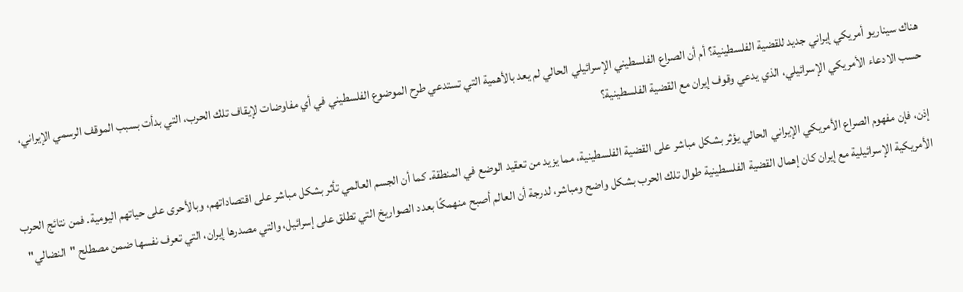هناك سيناريو أمريكي إيراني جديد للقضية الفلسطينية؟ أم أن الصراع الفلسطيني الإسرائيلي الحالي لم يعد بالأهمية التي تستدعي طرح الموضوع الفلسطيني في أي مفاوضات لإيقاف تلك الحرب، التي بدأت بسبب الموقف الرسمي الإيراني، حسب الادعاء الأمريكي الإسرائيلي، الذي يدعي وقوف إيران مع القضية الفلسطينية؟

إذن، فإن مفهوم الصراع الأمريكي الإيراني الحالي يؤثر بشكل مباشر على القضية الفلسطينية، مما يزيد من تعقيد الوضع في المنطقة. كما أن الجسم العالمي تأثر بشكل مباشر على اقتصاداتهم، وبالأحرى على حياتهم اليومية. فمن نتائج الحرب الأمريكية الإسرائيلية مع إيران كان إهمال القضية الفلسطينية طوال تلك الحرب بشكل واضح ومباشر، لدرجة أن العالم أصبح منهمكًا بعدد الصواريخ التي تطلق على إسرائيل، والتي مصدرها إيران، التي تعرف نفسها ضمن مصطلح "النضالي"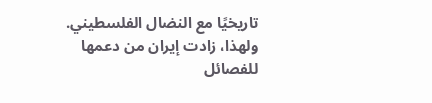تاريخيًا مع النضال الفلسطيني. ولهذا، زادت إيران من دعمها للفصائل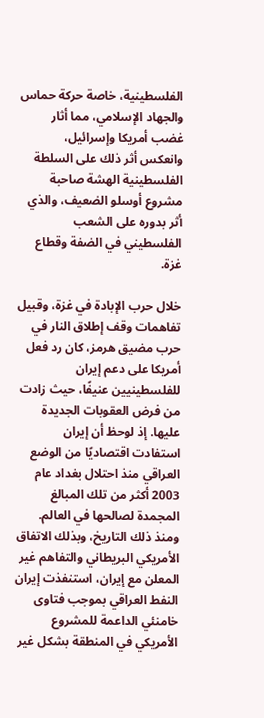الفلسطينية، خاصة حركة حماس والجهاد الإسلامي، مما أثار غضب أمريكا وإسرائيل، وانعكس أثر ذلك على السلطة الفلسطينية الهشة صاحبة مشروع أوسلو الضعيف، والذي أثر بدوره على الشعب الفلسطيني في الضفة وقطاع غزة.

خلال حرب الإبادة في غزة، وقبيل تفاهمات وقف إطلاق النار في حرب مضيق هرمز، كان رد فعل أمريكا على دعم إيران للفلسطينيين عنيفًا، حيث زادت من فرض العقوبات الجديدة عليها. إذ لوحظ أن إيران استفادت اقتصاديًا من الوضع العراقي منذ احتلال بغداد عام 2003 أكثر من تلك المبالغ المجمدة لصالحها في العالم. ومنذ ذلك التاريخ، وبذلك الاتفاق الأمريكي البريطاني والتفاهم غير المعلن مع إيران، استنفذت إيران النفط العراقي بموجب فتاوى خامنئي الداعمة للمشروع الأمريكي في المنطقة بشكل غير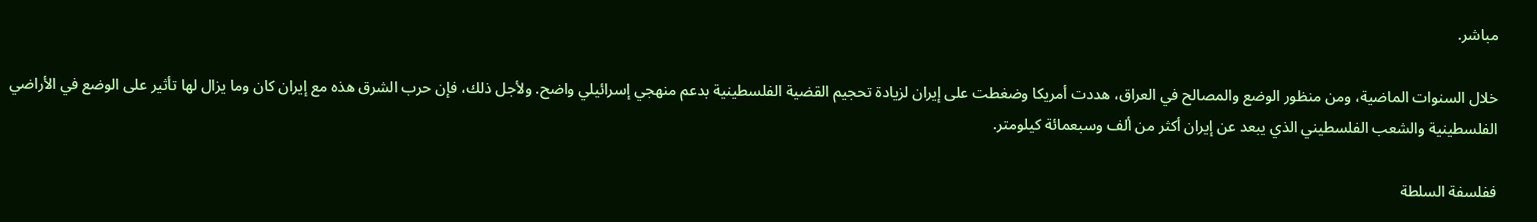مباشر.

خلال السنوات الماضية، ومن منظور الوضع والمصالح في العراق، هددت أمريكا وضغطت على إيران لزيادة تحجيم القضية الفلسطينية بدعم منهجي إسرائيلي واضح. ولأجل ذلك، فإن حرب الشرق هذه مع إيران كان وما يزال لها تأثير على الوضع في الأراضي الفلسطينية والشعب الفلسطيني الذي يبعد عن إيران أكثر من ألف وسبعمائة كيلومتر.

ففلسفة السلطة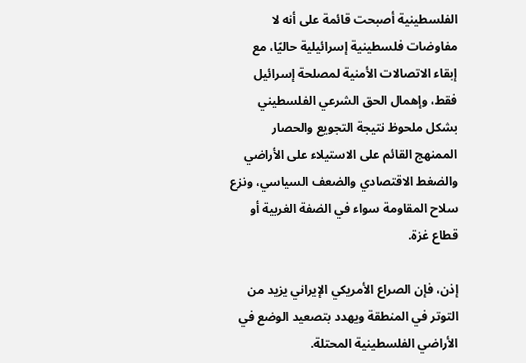الفلسطينية أصبحت قائمة على أنه لا مفاوضات فلسطينية إسرائيلية حاليًا، مع إبقاء الاتصالات الأمنية لمصلحة إسرائيل فقط، وإهمال الحق الشرعي الفلسطيني بشكل ملحوظ نتيجة التجويع والحصار الممنهج القائم على الاستيلاء على الأراضي والضغط الاقتصادي والضعف السياسي، ونزع سلاح المقاومة سواء في الضفة الغربية أو قطاع غزة.

إذن، فإن الصراع الأمريكي الإيراني يزيد من التوتر في المنطقة ويهدد بتصعيد الوضع في الأراضي الفلسطينية المحتلة.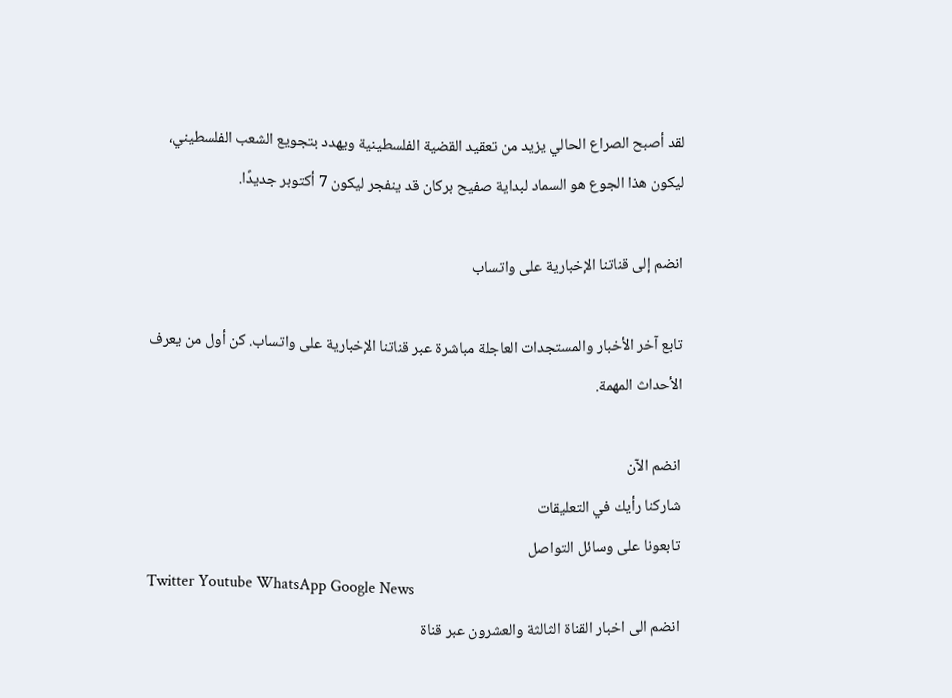لقد أصبح الصراع الحالي يزيد من تعقيد القضية الفلسطينية ويهدد بتجويع الشعب الفلسطيني، ليكون هذا الجوع هو السماد لبداية صفيح بركان قد ينفجر ليكون 7 أكتوبر جديدًا.

انضم إلى قناتنا الإخبارية على واتساب

تابع آخر الأخبار والمستجدات العاجلة مباشرة عبر قناتنا الإخبارية على واتساب. كن أول من يعرف الأحداث المهمة.

انضم الآن
شاركنا رأيك في التعليقات
تابعونا على وسائل التواصل
Twitter Youtube WhatsApp Google News
انضم الى اخبار القناة الثالثة والعشرون عبر قناة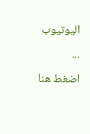اليوتيوب ...
اضغط هنا